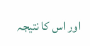اور اس کا نتیجہ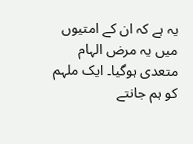یہ ہے کہ ان کے امتیوں میں یہ مرض الہام متعدی ہوگیا۔ ایک ملہم کو ہم جانتے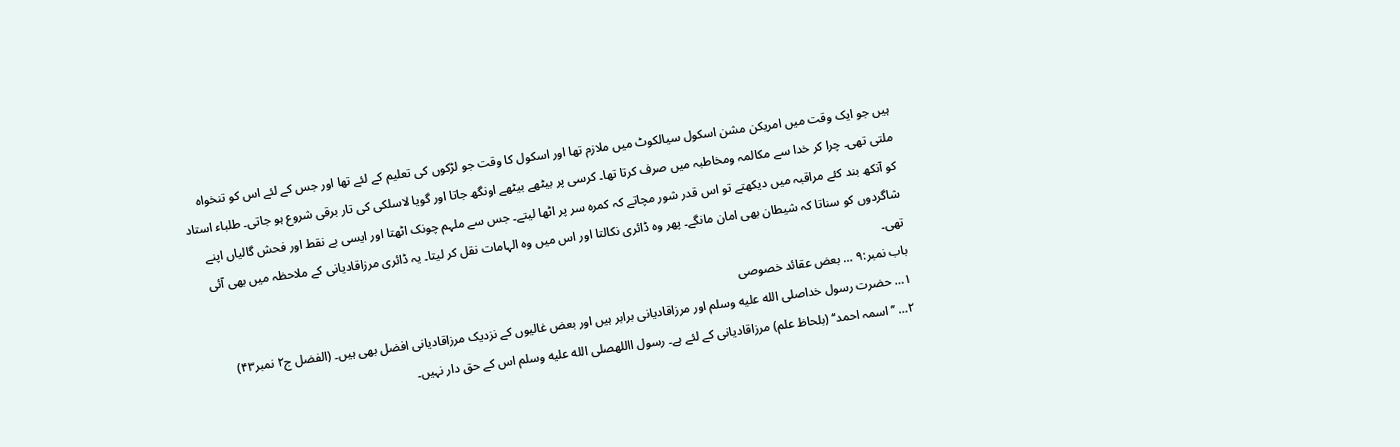ہیں جو ایک وقت میں امریکن مشن اسکول سیالکوٹ میں ملازم تھا اور اسکول کا وقت جو لڑکوں کی تعلیم کے لئے تھا اور جس کے لئے اس کو تنخواہ ملتی تھی۔ چرا کر خدا سے مکالمہ ومخاطبہ میں صرف کرتا تھا۔ کرسی پر بیٹھے بیٹھے اونگھ جاتا اور گویا لاسلکی کی تار برقی شروع ہو جاتی۔ طلباء استاد کو آنکھ بند کئے مراقبہ میں دیکھتے تو اس قدر شور مچاتے کہ کمرہ سر پر اٹھا لیتے۔ جس سے ملہم چونک اٹھتا اور ایسی بے نقط اور فحش گالیاں اپنے شاگردوں کو سناتا کہ شیطان بھی امان مانگے۔ پھر وہ ڈائری نکالتا اور اس میں وہ الہامات نقل کر لیتا۔ یہ ڈائری مرزاقادیانی کے ملاحظہ میں بھی آئی تھی۔
باب نمبر:۹ … بعض عقائد خصوصی
۱… حضرت رسول خداصلى الله عليه وسلم اور مرزاقادیانی برابر ہیں اور بعض غالیوں کے نزدیک مرزاقادیانی افضل بھی ہیں۔ (الفضل ج۲ نمبر۴۳)
۲… ’’اسمہ احمد‘‘ (بلحاظ علم) مرزاقادیانی کے لئے ہے۔ رسول االلهصلى الله عليه وسلم اس کے حق دار نہیں۔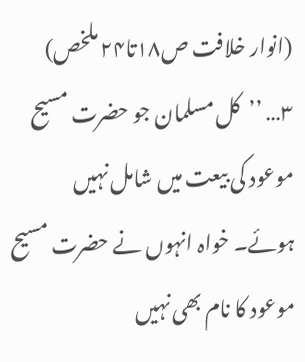(انوار خلافت ص۱۸تا۲۴ ملخص)
۳… ’’کل مسلمان جو حضرت مسیح موعود کی بیعت میں شامل نہیں ہوئے۔ خواہ انہوں نے حضرت مسیح موعود کا نام بھی نہیں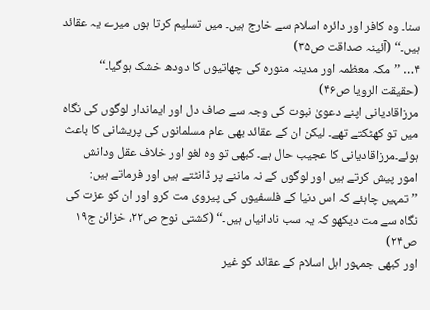سنا۔ وہ کافر اور دائرہ اسلام سے خارج ہیں۔ میں تسلیم کرتا ہوں میرے یہ عقائد ہیں۔‘‘ (آئینہ صداقت ص۳۵)
۴… ’’مکہ معظمہ اور مدینہ منورہ کی چھاتیوں کا دودھ خشک ہوگیا۔‘‘
(حقیقت الرویا ص۴۶)
مرزاقادیانی اپنے دعویٰ نبوت کی وجہ سے صاف دل اور ایماندار لوگوں کی نگاہ میں تو کھٹکتے تھے۔ لیکن ان کے عقائد بھی عام مسلمانوں کی پریشانی کا باعث ہوئے۔مرزاقادیانی کا عجیب حال ہے۔ کبھی تو وہ لغو اور خلاف عقل ودانش امور پیش کرتے ہیں اور لوگوں کے نہ ماننے پر ڈانٹتے ہیں اور فرماتے ہیں: ’’تمہیں چاہئے کہ اس دنیا کے فلسفیوں کی پیروی مت کرو اور ان کو عزت کی نگاہ سے مت دیکھو کہ یہ سب نادانیاں ہیں۔‘‘ (کشتی نوح ص۲۲، خزائن ج۱۹ ص۲۴)
اور کبھی جمہور اہل اسلام کے عقائد کو غیر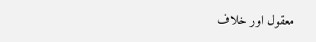معقول اور خلاف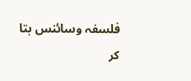فلسفہ وسائنس بتا کر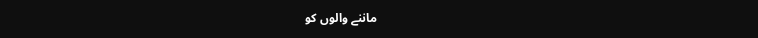ماننے والوں کو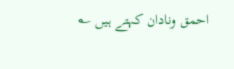احمق ونادان کہتے ہیں ؎